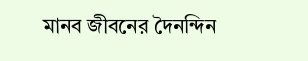মানব জীবনের দৈনন্দিন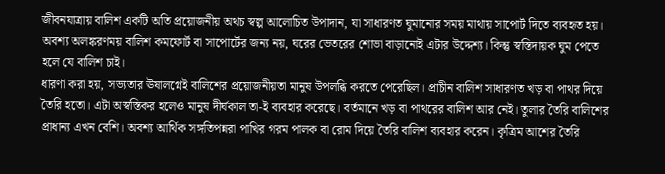জীবনযাত্রায় বালিশ একটি অতি প্রয়োজনীয় অথচ স্বল্প আলোচিত উপাদান, যা সাধারণত ঘুমানোর সময় মাথায় সাপোর্ট দিতে ব্যবহৃত হয়। অবশ্য অলঙ্করণময় বালিশ কমফোর্ট বা সাপোর্টের জন্য নয়, ঘরের ভেতরের শোভা বাড়ানোই এটার উদ্দেশ্য। কিন্তু স্বস্তিদায়ক ঘুম পেতে হলে যে বালিশ চাই।
ধারণা করা হয়, সভ্যতার ঊষালগ্নেই বালিশের প্রয়োজনীয়তা মানুষ উপলব্ধি করতে পেরেছিল। প্রাচীন বালিশ সাধারণত খড় বা পাথর দিয়ে তৈরি হতো। এটা অস্বস্তিকর হলেও মানুষ দীর্ঘকাল তা-ই ব্যবহার করেছে। বর্তমানে খড় বা পাথরের বালিশ আর নেই। তুলার তৈরি বালিশের প্রাধান্য এখন বেশি। অবশ্য আর্থিক সঙ্গতিপন্নরা পাখির গরম পালক বা রোম দিয়ে তৈরি বালিশ ব্যবহার করেন। কৃত্রিম আশের তৈরি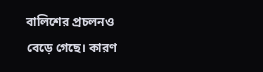বালিশের প্রচলনও বেড়ে গেছে। কারণ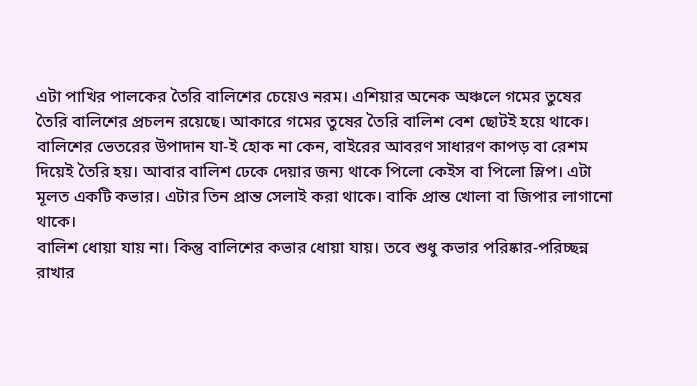এটা পাখির পালকের তৈরি বালিশের চেয়েও নরম। এশিয়ার অনেক অঞ্চলে গমের তুষের তৈরি বালিশের প্রচলন রয়েছে। আকারে গমের তুষের তৈরি বালিশ বেশ ছোটই হয়ে থাকে।
বালিশের ভেতরের উপাদান যা-ই হোক না কেন, বাইরের আবরণ সাধারণ কাপড় বা রেশম দিয়েই তৈরি হয়। আবার বালিশ ঢেকে দেয়ার জন্য থাকে পিলো কেইস বা পিলো স্লিপ। এটা মূলত একটি কভার। এটার তিন প্রান্ত সেলাই করা থাকে। বাকি প্রান্ত খোলা বা জিপার লাগানো থাকে।
বালিশ ধোয়া যায় না। কিন্তু বালিশের কভার ধোয়া যায়। তবে শুধু কভার পরিষ্কার-পরিচ্ছন্ন রাখার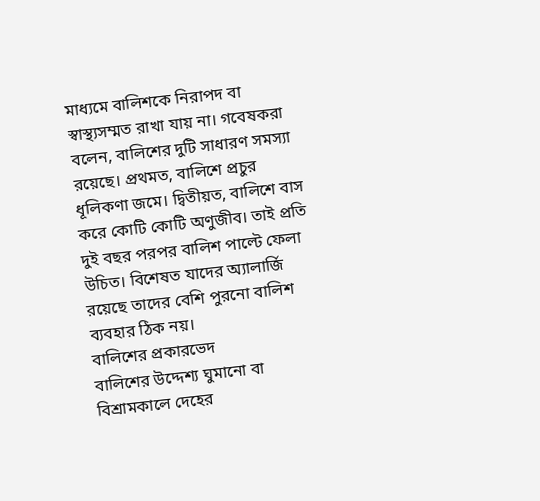মাধ্যমে বালিশকে নিরাপদ বা স্বাস্থ্যসম্মত রাখা যায় না। গবেষকরা বলেন, বালিশের দুটি সাধারণ সমস্যা রয়েছে। প্রথমত, বালিশে প্রচুর ধূলিকণা জমে। দ্বিতীয়ত, বালিশে বাস করে কোটি কোটি অণুজীব। তাই প্রতি দুই বছর পরপর বালিশ পাল্টে ফেলা উচিত। বিশেষত যাদের অ্যালার্জি রয়েছে তাদের বেশি পুরনো বালিশ ব্যবহার ঠিক নয়।
বালিশের প্রকারভেদ
বালিশের উদ্দেশ্য ঘুমানো বা বিশ্রামকালে দেহের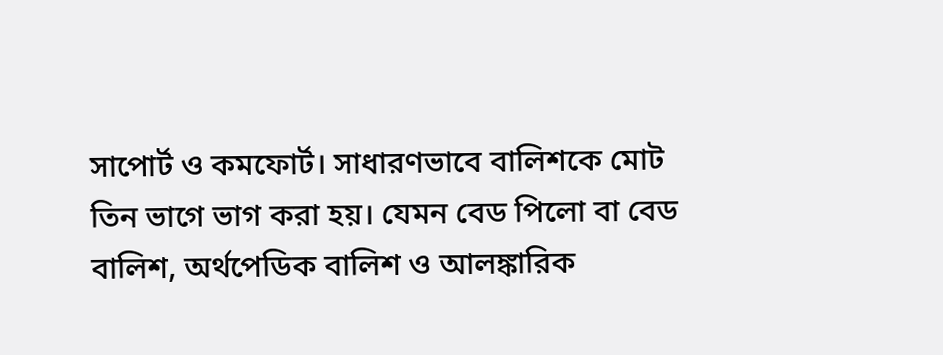সাপোর্ট ও কমফোর্ট। সাধারণভাবে বালিশকে মোট তিন ভাগে ভাগ করা হয়। যেমন বেড পিলো বা বেড বালিশ, অর্থপেডিক বালিশ ও আলঙ্কারিক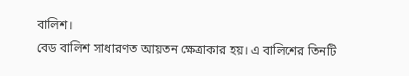বালিশ।
বেড বালিশ সাধারণত আয়তন ক্ষেত্রাকার হয়। এ বালিশের তিনটি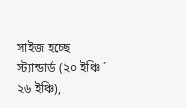সাইজ হচ্ছে স্ট্যান্ডার্ড (২০ ইঞ্চি ´ ২৬ ইঞ্চি),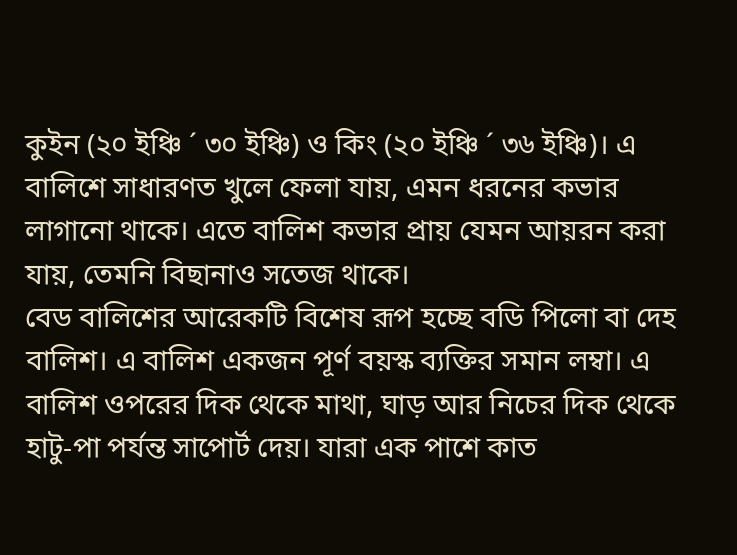কুইন (২০ ইঞ্চি ´ ৩০ ইঞ্চি) ও কিং (২০ ইঞ্চি ´ ৩৬ ইঞ্চি)। এ বালিশে সাধারণত খুলে ফেলা যায়, এমন ধরনের কভার লাগানো থাকে। এতে বালিশ কভার প্রায় যেমন আয়রন করা যায়, তেমনি বিছানাও সতেজ থাকে।
বেড বালিশের আরেকটি বিশেষ রূপ হচ্ছে বডি পিলো বা দেহ বালিশ। এ বালিশ একজন পূর্ণ বয়স্ক ব্যক্তির সমান লম্বা। এ বালিশ ওপরের দিক থেকে মাথা, ঘাড় আর নিচের দিক থেকে হাটু-পা পর্যন্ত সাপোর্ট দেয়। যারা এক পাশে কাত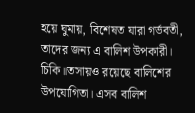হয়ে ঘুমায়, বিশেষত যারা গর্ভবতী, তাদের জন্য এ বালিশ উপকারী।
চিকি॥তসায়ও রয়েছে বালিশের উপযোগিতা। এসব বালিশ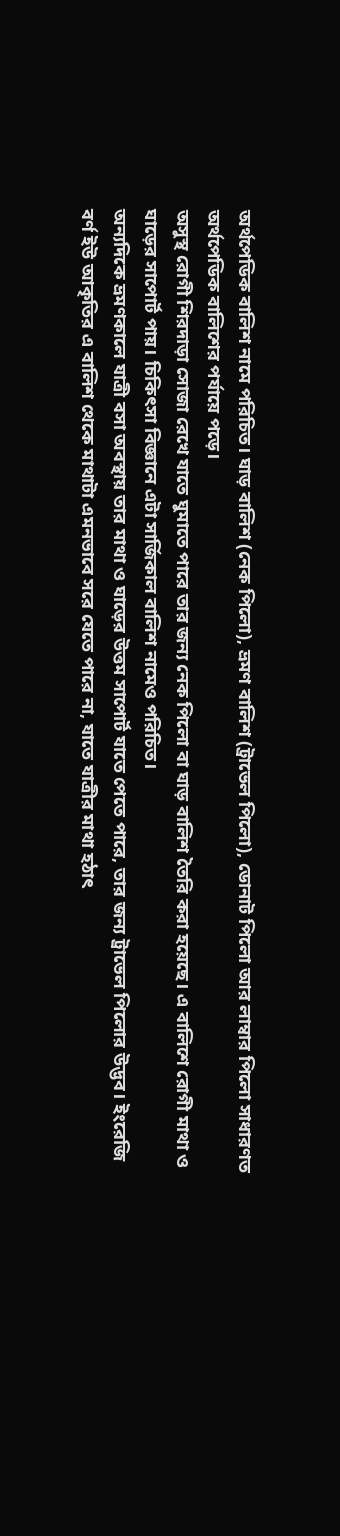অর্থপেডিক বালিশ নামে পরিচিত। ঘাড় বালিশ (নেক পিলো), ভ্রমণ বালিশ (ট্রাভেল পিলো), ডোনাট পিলো আর লাম্বার পিলো সাধারণত অর্থপেডিক বালিশের পর্যায়ে পড়ে।
অসুস্থ রোগী শিরদাড়া সোজা রেখে যাতে ঘুমাতে পারে তার জন্য নেক পিলো বা ঘাড় বালিশ তৈরি করা হয়েছে। এ বালিশে রোগী মাথা ও ঘাড়ের সাপোর্ট পায়। চিকিৎসা বিজ্ঞানে এটা সার্জিকাল বালিশ নামেও পরিচিত।
অন্যদিকে ভ্রমণকালে যাত্রী বসা অবস্থায় তার মাথা ও ঘাড়ের উত্তম সাপোর্ট যাতে পেতে পারে, তার জন্য ট্রাভেল পিলোর উদ্ভব। ইংরেজি বর্ণ ইউ আকৃতির এ বালিশ থেকে মাথাটা এমনভাবে সরে যেতে পারে না, যাতে যাত্রীর মাথা হঠাৎ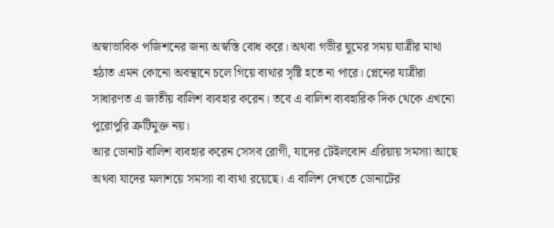অস্বাভাবিক পজিশনের জন্য অস্বস্তি বোধ করে। অথবা গভীর ঘুমের সময় যাত্রীর মাথা হঠাত এমন কোনো অবস্থানে চলে গিয়ে ব্যথার সৃষ্টি হতে না পারে। প্লেনের যাত্রীরা সাধারণত এ জাতীয় বালিশ ব্যবহার করেন। তবে এ বালিশ ব্যবহারিক দিক থেকে এখনো পুরোপুরি ত্রুটিমুক্ত নয়।
আর ডোনাট বালিশ ব্যবহার করেন সেসব রোগী, যাদের টেইলবোন এরিয়ায় সমস্যা আছে অথবা যাদের মলাশয়ে সমস্যা বা ব্যথা রয়েছে। এ বালিশ দেখতে ডোনাটের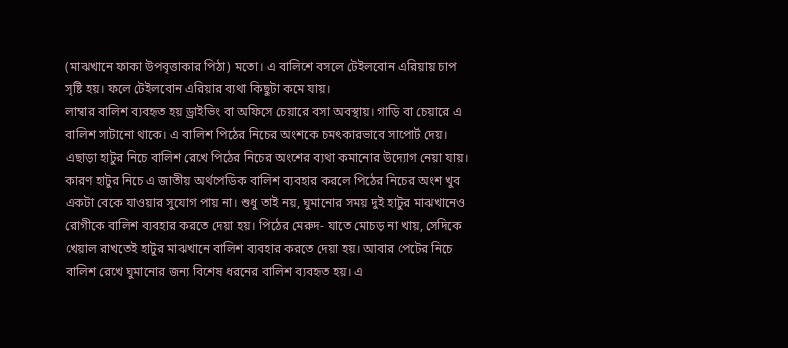(মাঝখানে ফাকা উপবৃত্তাকার পিঠা) মতো। এ বালিশে বসলে টেইলবোন এরিয়ায় চাপ সৃষ্টি হয়। ফলে টেইলবোন এরিয়ার ব্যথা কিছুটা কমে যায়।
লাম্বার বালিশ ব্যবহৃত হয় ড্রাইভিং বা অফিসে চেয়ারে বসা অবস্থায়। গাড়ি বা চেয়ারে এ বালিশ সাটানো থাকে। এ বালিশ পিঠের নিচের অংশকে চমৎকারভাবে সাপোর্ট দেয়। এছাড়া হাটুর নিচে বালিশ রেখে পিঠের নিচের অংশের ব্যথা কমানোর উদ্যোগ নেয়া যায়। কারণ হাটুর নিচে এ জাতীয় অর্থপেডিক বালিশ ব্যবহার করলে পিঠের নিচের অংশ খুব একটা বেকে যাওয়ার সুযোগ পায় না। শুধু তাই নয়, ঘুমানোর সময় দুই হাটুর মাঝখানেও রোগীকে বালিশ ব্যবহার করতে দেয়া হয়। পিঠের মেরুদ- যাতে মোচড় না খায়, সেদিকে খেয়াল রাখতেই হাটুর মাঝখানে বালিশ ব্যবহার করতে দেয়া হয়। আবার পেটের নিচে বালিশ রেখে ঘুমানোর জন্য বিশেষ ধরনের বালিশ ব্যবহৃত হয়। এ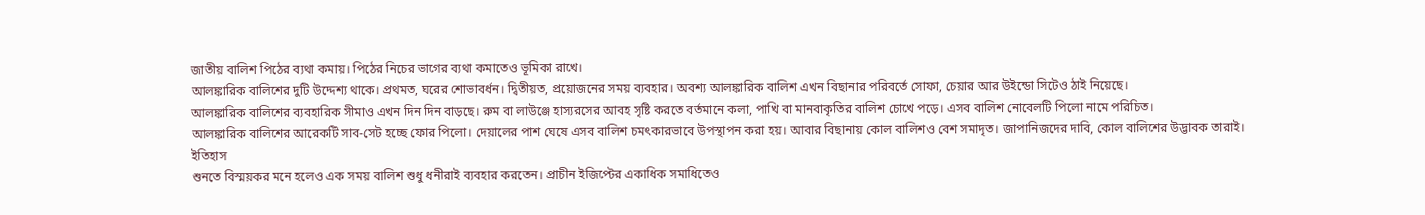জাতীয় বালিশ পিঠের ব্যথা কমায়। পিঠের নিচের ভাগের ব্যথা কমাতেও ভূমিকা রাখে।
আলঙ্কারিক বালিশের দুটি উদ্দেশ্য থাকে। প্রথমত, ঘরের শোভাবর্ধন। দ্বিতীয়ত, প্রয়োজনের সময় ব্যবহার। অবশ্য আলঙ্কারিক বালিশ এখন বিছানার পরিবর্তে সোফা, চেয়ার আর উইন্ডো সিটেও ঠাই নিয়েছে।
আলঙ্কারিক বালিশের ব্যবহারিক সীমাও এখন দিন দিন বাড়ছে। রুম বা লাউঞ্জে হাস্যরসের আবহ সৃষ্টি করতে বর্তমানে কলা, পাখি বা মানবাকৃতির বালিশ চোখে পড়ে। এসব বালিশ নোবেলটি পিলো নামে পরিচিত।
আলঙ্কারিক বালিশের আরেকটি সাব-সেট হচ্ছে ফোর পিলো। দেয়ালের পাশ ঘেষে এসব বালিশ চমৎকারভাবে উপস্থাপন করা হয়। আবার বিছানায় কোল বালিশও বেশ সমাদৃত। জাপানিজদের দাবি, কোল বালিশের উদ্ভাবক তারাই।
ইতিহাস
শুনতে বিস্ময়কর মনে হলেও এক সময় বালিশ শুধু ধনীরাই ব্যবহার করতেন। প্রাচীন ইজিপ্টের একাধিক সমাধিতেও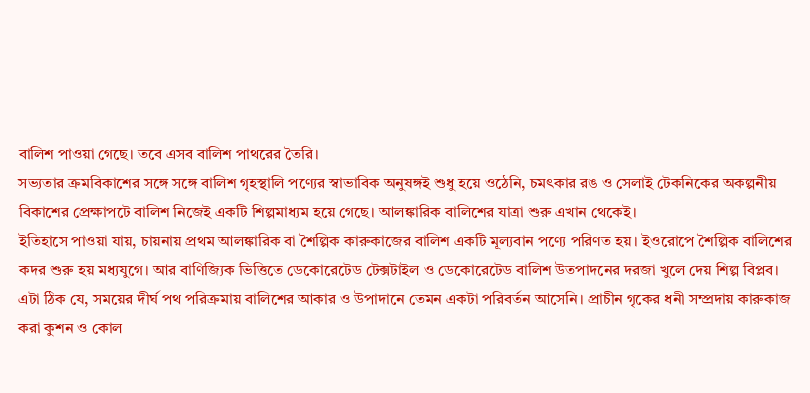বালিশ পাওয়া গেছে। তবে এসব বালিশ পাথরের তৈরি।
সভ্যতার ক্রমবিকাশের সঙ্গে সঙ্গে বালিশ গৃহস্থালি পণ্যের স্বাভাবিক অনুষঙ্গই শুধু হয়ে ওঠেনি, চমৎকার রঙ ও সেলাই টেকনিকের অকল্পনীয় বিকাশের প্রেক্ষাপটে বালিশ নিজেই একটি শিল্পমাধ্যম হয়ে গেছে। আলঙ্কারিক বালিশের যাত্রা শুরু এখান থেকেই।
ইতিহাসে পাওয়া যায়, চায়নায় প্রথম আলঙ্কারিক বা শৈল্পিক কারুকাজের বালিশ একটি মূল্যবান পণ্যে পরিণত হয়। ইওরোপে শৈল্পিক বালিশের কদর শুরু হয় মধ্যযুগে। আর বাণিজ্যিক ভিত্তিতে ডেকোরেটেড টেক্সটাইল ও ডেকোরেটেড বালিশ উতপাদনের দরজা খুলে দেয় শিল্প বিপ্লব।
এটা ঠিক যে, সময়ের দীর্ঘ পথ পরিক্রমায় বালিশের আকার ও উপাদানে তেমন একটা পরিবর্তন আসেনি। প্রাচীন গৃকের ধনী সম্প্রদায় কারুকাজ করা কুশন ও কোল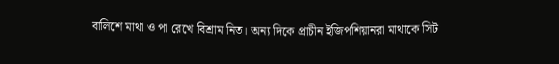বালিশে মাথা ও পা রেখে বিশ্রাম নিত। অন্য দিকে প্রাচীন ইজিপশিয়ানরা মাথাকে সিট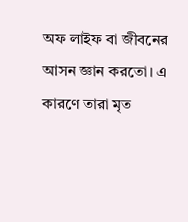অফ লাইফ বা জীবনের আসন জ্ঞান করতো। এ কারণে তারা মৃত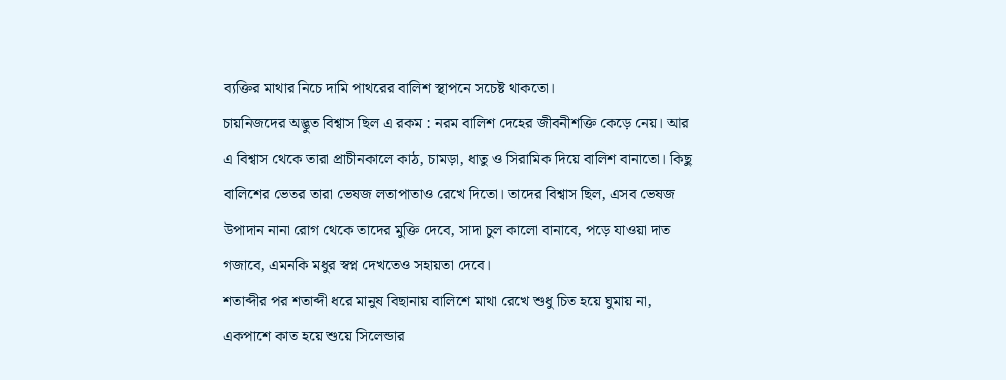ব্যক্তির মাথার নিচে দামি পাথরের বালিশ স্থাপনে সচেষ্ট থাকতো।
চায়নিজদের অদ্ভুত বিশ্বাস ছিল এ রকম : নরম বালিশ দেহের জীবনীশক্তি কেড়ে নেয়। আর এ বিশ্বাস থেকে তারা প্রাচীনকালে কাঠ, চামড়া, ধাতু ও সিরামিক দিয়ে বালিশ বানাতো। কিছু বালিশের ভেতর তারা ভেষজ লতাপাতাও রেখে দিতো। তাদের বিশ্বাস ছিল, এসব ভেষজ উপাদান নানা রোগ থেকে তাদের মুক্তি দেবে, সাদা চুল কালো বানাবে, পড়ে যাওয়া দাত গজাবে, এমনকি মধুর স্বপ্ন দেখতেও সহায়তা দেবে।
শতাব্দীর পর শতাব্দী ধরে মানুষ বিছানায় বালিশে মাথা রেখে শুধু চিত হয়ে ঘুমায় না, একপাশে কাত হয়ে শুয়ে সিলেন্ডার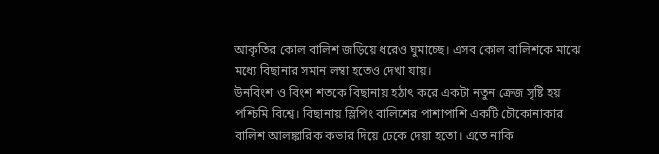আকৃতির কোল বালিশ জড়িয়ে ধরেও ঘুমাচ্ছে। এসব কোল বালিশকে মাঝে মধ্যে বিছানার সমান লম্বা হতেও দেখা যায়।
উনবিংশ ও বিংশ শতকে বিছানায় হঠাৎ করে একটা নতুন ক্রেজ সৃষ্টি হয় পশ্চিমি বিশ্বে। বিছানায় স্লিপিং বালিশের পাশাপাশি একটি চৌকোনাকার বালিশ আলঙ্কারিক কভার দিয়ে ঢেকে দেয়া হতো। এতে নাকি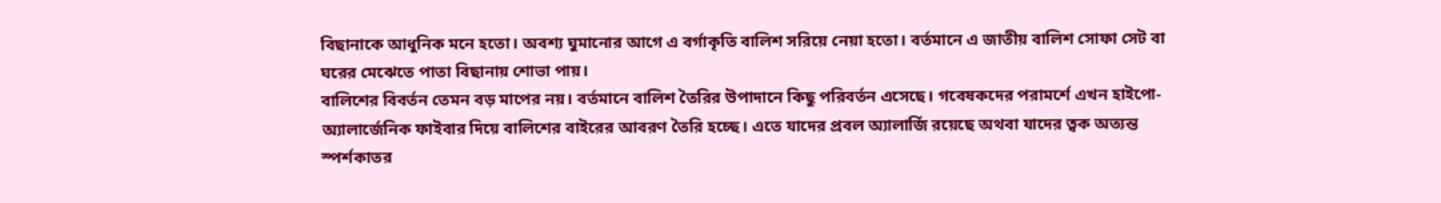বিছানাকে আধুনিক মনে হতো। অবশ্য ঘুমানোর আগে এ বর্গাকৃতি বালিশ সরিয়ে নেয়া হতো। বর্তমানে এ জাতীয় বালিশ সোফা সেট বা ঘরের মেঝেতে পাতা বিছানায় শোভা পায়।
বালিশের বিবর্তন তেমন বড় মাপের নয়। বর্তমানে বালিশ তৈরির উপাদানে কিছু পরিবর্তন এসেছে। গবেষকদের পরামর্শে এখন হাইপো-অ্যালার্জেনিক ফাইবার দিয়ে বালিশের বাইরের আবরণ তৈরি হচ্ছে। এতে যাদের প্রবল অ্যালার্জি রয়েছে অথবা যাদের ত্বক অত্যন্ত স্পর্শকাতর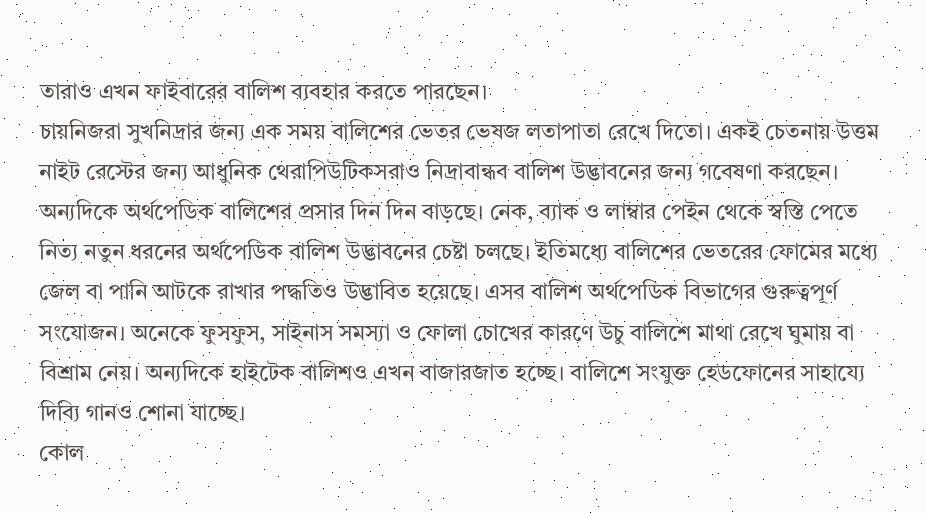তারাও এখন ফাইবারের বালিশ ব্যবহার করতে পারছেন।
চায়নিজরা সুখনিদ্রার জন্য এক সময় বালিশের ভেতর ভেষজ লতাপাতা রেখে দিতো। একই চেতনায় উত্তম নাইট রেস্টের জন্য আধুনিক থেরাপিউটিকসরাও নিদ্রাবান্ধব বালিশ উদ্ভাবনের জন্য গবেষণা করছেন। অন্যদিকে অর্থপেডিক বালিশের প্রসার দিন দিন বাড়ছে। নেক, ব্যাক ও লাম্বার পেইন থেকে স্বস্তি পেতে নিত্য নতুন ধরনের অর্থপেডিক বালিশ উদ্ভাবনের চেষ্টা চলছে। ইতিমধ্যে বালিশের ভেতরের ফোমের মধ্যে জেল বা পানি আটকে রাখার পদ্ধতিও উদ্ভাবিত হয়েছে। এসব বালিশ অর্থপেডিক বিভাগের গুরুত্বপূর্ণ সংযোজন। অনেকে ফুসফুস, সাইনাস সমস্যা ও ফোলা চোখের কারণে উচু বালিশে মাথা রেখে ঘুমায় বা বিশ্রাম নেয়। অন্যদিকে হাইটেক বালিশও এখন বাজারজাত হচ্ছে। বালিশে সংযুক্ত হেডফোনের সাহায্যে দিব্যি গানও শোনা যাচ্ছে।
কোল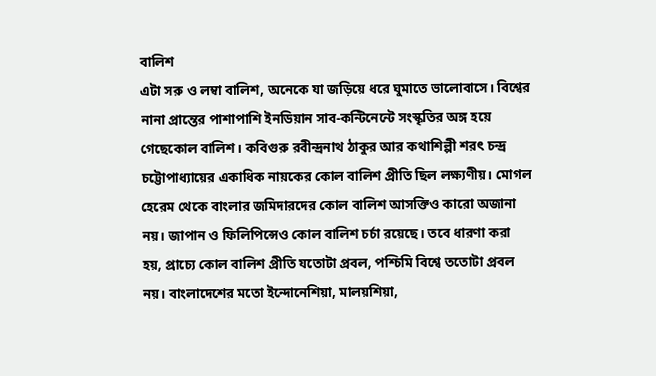বালিশ
এটা সরু ও লম্বা বালিশ, অনেকে যা জড়িয়ে ধরে ঘুমাতে ভালোবাসে। বিশ্বের নানা প্রান্তের পাশাপাশি ইনডিয়ান সাব-কন্টিনেন্টে সংস্কৃতির অঙ্গ হয়ে গেছেকোল বালিশ। কবিগুরু রবীন্দ্রনাথ ঠাকুর আর কথাশিল্পী শরৎ চন্দ্র চট্টোপাধ্যায়ের একাধিক নায়কের কোল বালিশ প্রীতি ছিল লক্ষ্যণীয়। মোগল হেরেম থেকে বাংলার জমিদারদের কোল বালিশ আসক্তিও কারো অজানা নয়। জাপান ও ফিলিপিন্সেও কোল বালিশ চর্চা রয়েছে। তবে ধারণা করা হয়, প্রাচ্যে কোল বালিশ প্রীতি যতোটা প্রবল, পশ্চিমি বিশ্বে ততোটা প্রবল নয়। বাংলাদেশের মতো ইন্দোনেশিয়া, মালয়শিয়া,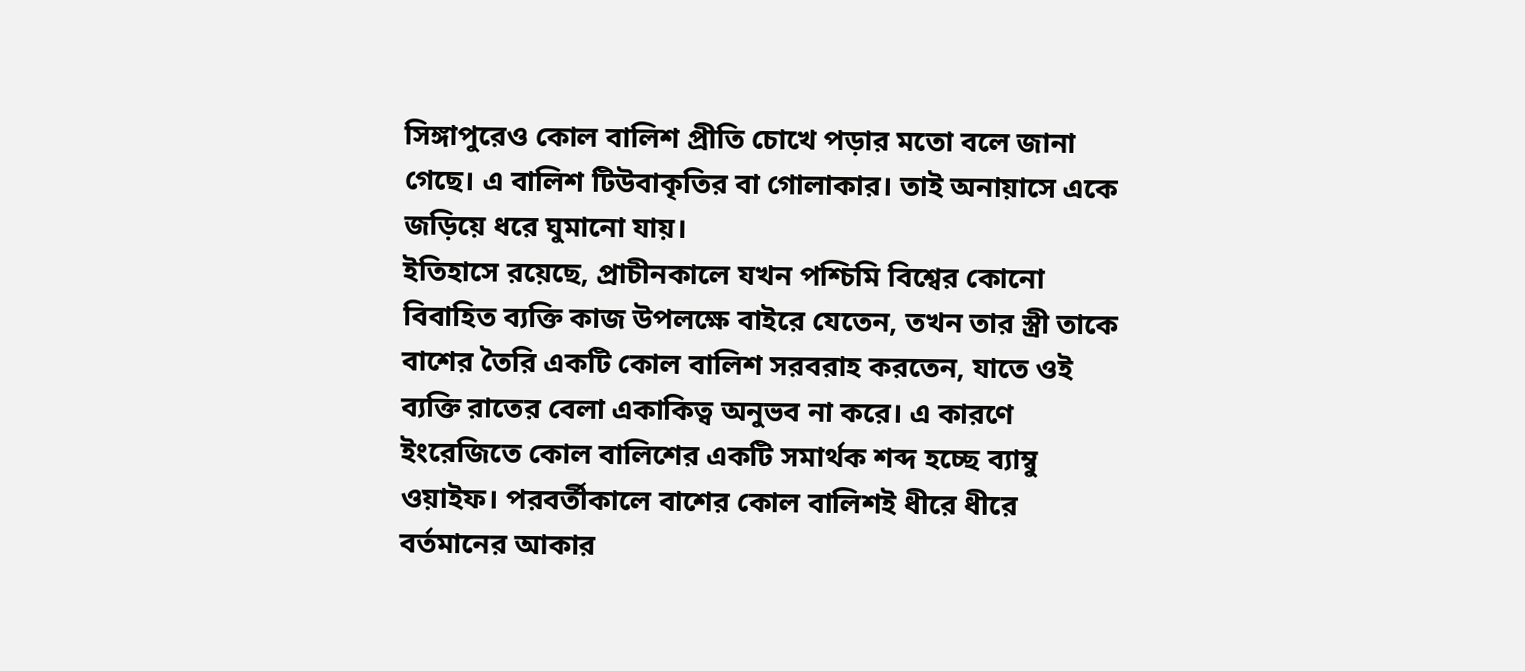সিঙ্গাপুরেও কোল বালিশ প্রীতি চোখে পড়ার মতো বলে জানা গেছে। এ বালিশ টিউবাকৃতির বা গোলাকার। তাই অনায়াসে একে জড়িয়ে ধরে ঘুমানো যায়।
ইতিহাসে রয়েছে, প্রাচীনকালে যখন পশ্চিমি বিশ্বের কোনো বিবাহিত ব্যক্তি কাজ উপলক্ষে বাইরে যেতেন, তখন তার স্ত্রী তাকে বাশের তৈরি একটি কোল বালিশ সরবরাহ করতেন, যাতে ওই ব্যক্তি রাতের বেলা একাকিত্ব অনুভব না করে। এ কারণে ইংরেজিতে কোল বালিশের একটি সমার্থক শব্দ হচ্ছে ব্যাম্বু ওয়াইফ। পরবর্তীকালে বাশের কোল বালিশই ধীরে ধীরে বর্তমানের আকার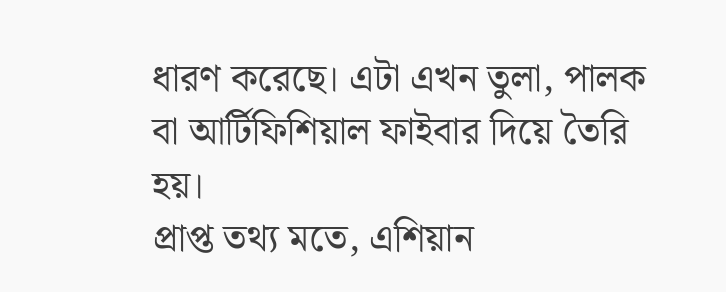ধারণ করেছে। এটা এখন তুলা, পালক বা আর্টিফিশিয়াল ফাইবার দিয়ে তৈরি হয়।
প্রাপ্ত তথ্য মতে, এশিয়ান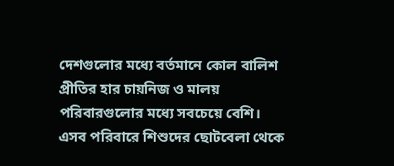দেশগুলোর মধ্যে বর্তমানে কোল বালিশ প্রীতির হার চায়নিজ ও মালয় পরিবারগুলোর মধ্যে সবচেয়ে বেশি। এসব পরিবারে শিশুদের ছোটবেলা থেকে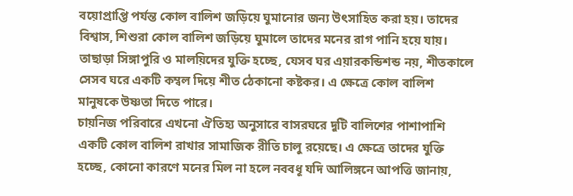বয়োপ্রাপ্তি পর্যন্ত কোল বালিশ জড়িয়ে ঘুমানোর জন্য উৎসাহিত করা হয়। তাদের বিশ্বাস, শিশুরা কোল বালিশ জড়িয়ে ঘুমালে তাদের মনের রাগ পানি হয়ে যায়। তাছাড়া সিঙ্গাপুরি ও মালয়িদের যুক্তি হচ্ছে, যেসব ঘর এয়ারকন্ডিশন্ড নয়, শীতকালে সেসব ঘরে একটি কম্বল দিয়ে শীত ঠেকানো কষ্টকর। এ ক্ষেত্রে কোল বালিশ মানুষকে উষ্ণতা দিতে পারে।
চায়নিজ পরিবারে এখনো ঐতিহ্য অনুসারে বাসরঘরে দুটি বালিশের পাশাপাশি একটি কোল বালিশ রাখার সামাজিক রীতি চালু রয়েছে। এ ক্ষেত্রে তাদের যুক্তি হচ্ছে, কোনো কারণে মনের মিল না হলে নববধূ যদি আলিঙ্গনে আপত্তি জানায়,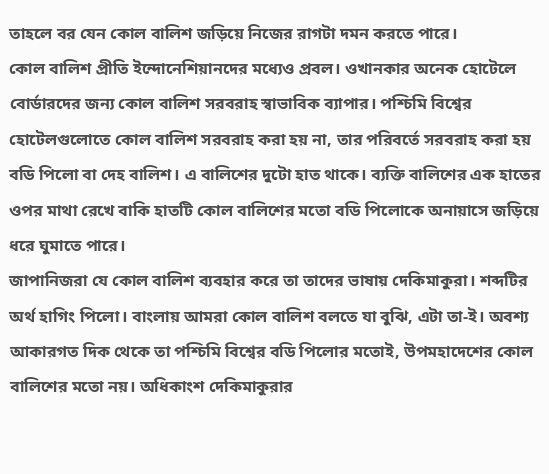তাহলে বর যেন কোল বালিশ জড়িয়ে নিজের রাগটা দমন করতে পারে।
কোল বালিশ প্রীতি ইন্দোনেশিয়ানদের মধ্যেও প্রবল। ওখানকার অনেক হোটেলে বোর্ডারদের জন্য কোল বালিশ সরবরাহ স্বাভাবিক ব্যাপার। পশ্চিমি বিশ্বের হোটেলগুলোতে কোল বালিশ সরবরাহ করা হয় না, তার পরিবর্তে সরবরাহ করা হয় বডি পিলো বা দেহ বালিশ। এ বালিশের দুটো হাত থাকে। ব্যক্তি বালিশের এক হাতের ওপর মাথা রেখে বাকি হাতটি কোল বালিশের মতো বডি পিলোকে অনায়াসে জড়িয়ে ধরে ঘুমাতে পারে।
জাপানিজরা যে কোল বালিশ ব্যবহার করে তা তাদের ভাষায় দেকিমাকুরা। শব্দটির অর্থ হাগিং পিলো। বাংলায় আমরা কোল বালিশ বলতে যা বুঝি, এটা তা-ই। অবশ্য আকারগত দিক থেকে তা পশ্চিমি বিশ্বের বডি পিলোর মতোই, উপমহাদেশের কোল বালিশের মতো নয়। অধিকাংশ দেকিমাকুরার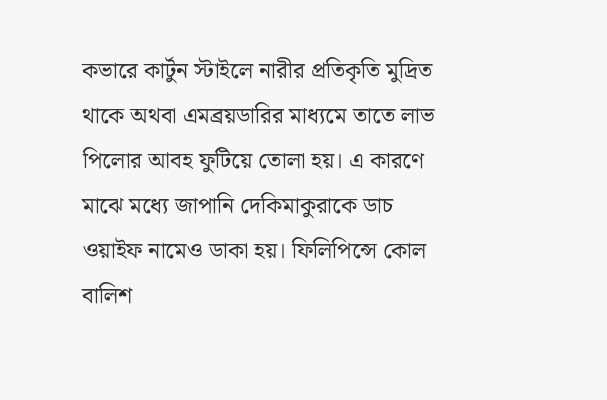কভারে কার্টুন স্টাইলে নারীর প্রতিকৃতি মুদ্রিত থাকে অথবা এমব্রয়ডারির মাধ্যমে তাতে লাভ পিলোর আবহ ফুটিয়ে তোলা হয়। এ কারণে মাঝে মধ্যে জাপানি দেকিমাকুরাকে ডাচ ওয়াইফ নামেও ডাকা হয়। ফিলিপিন্সে কোল বালিশ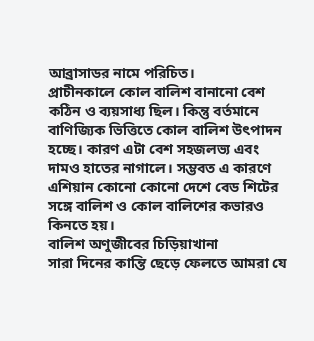আব্রাসাডর নামে পরিচিত।
প্রাচীনকালে কোল বালিশ বানানো বেশ কঠিন ও ব্যয়সাধ্য ছিল। কিন্তু বর্তমানে বাণিজ্যিক ভিত্তিতে কোল বালিশ উৎপাদন হচ্ছে। কারণ এটা বেশ সহজলভ্য এবং দামও হাতের নাগালে। সম্ভবত এ কারণে এশিয়ান কোনো কোনো দেশে বেড শিটের সঙ্গে বালিশ ও কোল বালিশের কভারও কিনতে হয়।
বালিশ অণুজীবের চিড়িয়াখানা
সারা দিনের কান্তি ছেড়ে ফেলতে আমরা যে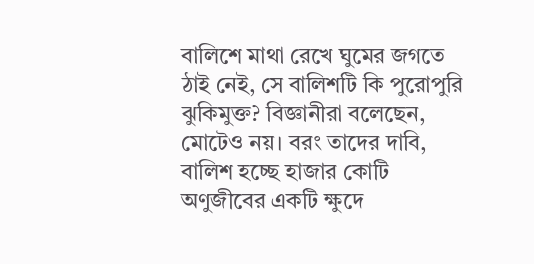বালিশে মাথা রেখে ঘুমের জগতে ঠাই নেই, সে বালিশটি কি পুরোপুরি ঝুকিমুক্ত? বিজ্ঞানীরা বলেছেন, মোটেও নয়। বরং তাদের দাবি, বালিশ হচ্ছে হাজার কোটি অণুজীবের একটি ক্ষুদে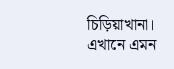চিড়িয়াখানা। এখানে এমন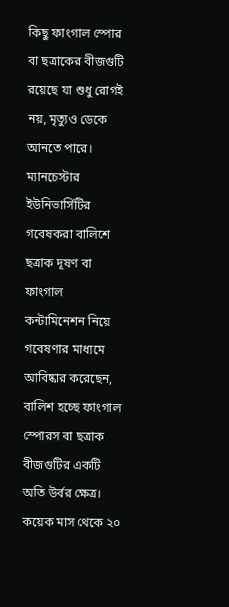কিছু ফাংগাল স্পোর বা ছত্রাকের বীজগুটি রয়েছে যা শুধু রোগই নয়, মৃত্যুও ডেকে আনতে পারে।
ম্যানচেস্টার ইউনিভার্সিটির গবেষকরা বালিশে ছত্রাক দূষণ বা ফাংগাল কন্টামিনেশন নিয়ে গবেষণার মাধ্যমে আবিষ্কার করেছেন, বালিশ হচ্ছে ফাংগাল স্পোরস বা ছত্রাক বীজগুটির একটি অতি উর্বর ক্ষেত্র। কয়েক মাস থেকে ২০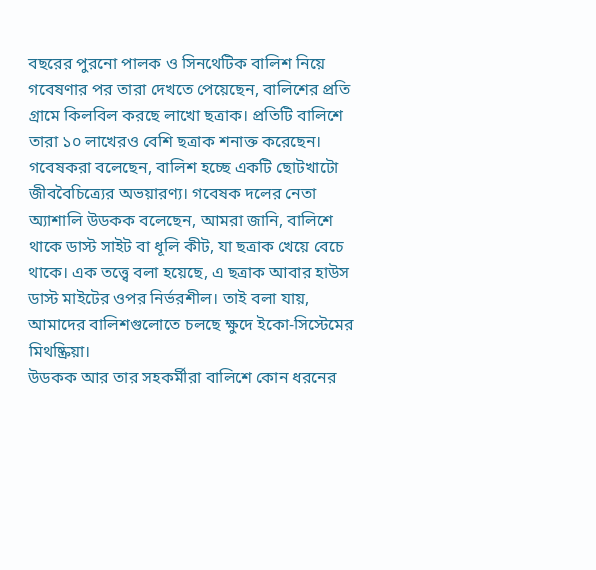বছরের পুরনো পালক ও সিনথেটিক বালিশ নিয়ে গবেষণার পর তারা দেখতে পেয়েছেন, বালিশের প্রতি গ্রামে কিলবিল করছে লাখো ছত্রাক। প্রতিটি বালিশে তারা ১০ লাখেরও বেশি ছত্রাক শনাক্ত করেছেন।
গবেষকরা বলেছেন, বালিশ হচ্ছে একটি ছোটখাটো জীববৈচিত্র্যের অভয়ারণ্য। গবেষক দলের নেতা অ্যাশালি উডকক বলেছেন, আমরা জানি, বালিশে থাকে ডাস্ট সাইট বা ধূলি কীট, যা ছত্রাক খেয়ে বেচে থাকে। এক তত্ত্বে বলা হয়েছে, এ ছত্রাক আবার হাউস ডাস্ট মাইটের ওপর নির্ভরশীল। তাই বলা যায়, আমাদের বালিশগুলোতে চলছে ক্ষুদে ইকো-সিস্টেমের মিথষ্ক্রিয়া।
উডকক আর তার সহকর্মীরা বালিশে কোন ধরনের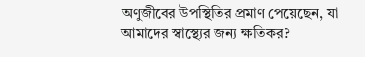অণুজীবের উপস্থিতির প্রমাণ পেয়েছেন, যা আমাদের স্বাস্থ্যের জন্য ক্ষতিকর?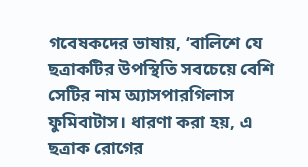গবেষকদের ভাষায়, ‘বালিশে যে ছত্রাকটির উপস্থিতি সবচেয়ে বেশি সেটির নাম অ্যাসপারগিলাস ফুমিবাটাস। ধারণা করা হয়, এ ছত্রাক রোগের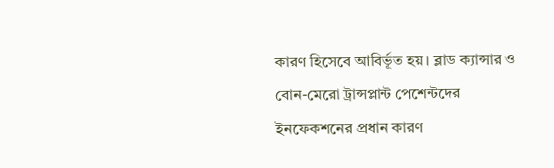কারণ হিসেবে আবির্ভূত হয়। ব্লাড ক্যান্সার ও বোন-মেরো ট্রান্সপ্লান্ট পেশেন্টদের ইনফেকশনের প্রধান কারণ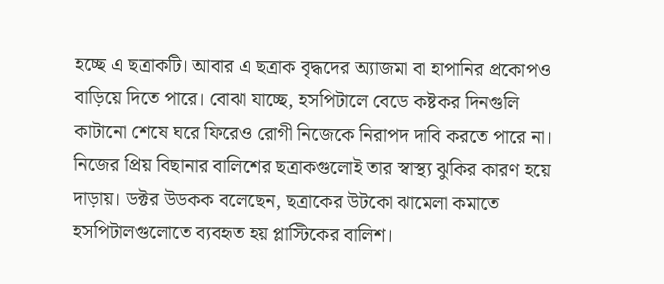হচ্ছে এ ছত্রাকটি। আবার এ ছত্রাক বৃদ্ধদের অ্যাজমা বা হাপানির প্রকোপও বাড়িয়ে দিতে পারে। বোঝা যাচ্ছে, হসপিটালে বেডে কষ্টকর দিনগুলি কাটানো শেষে ঘরে ফিরেও রোগী নিজেকে নিরাপদ দাবি করতে পারে না। নিজের প্রিয় বিছানার বালিশের ছত্রাকগুলোই তার স্বাস্থ্য ঝুকির কারণ হয়ে দাড়ায়। ডক্টর উডকক বলেছেন, ছত্রাকের উটকো ঝামেলা কমাতে হসপিটালগুলোতে ব্যবহৃত হয় প্লাস্টিকের বালিশ।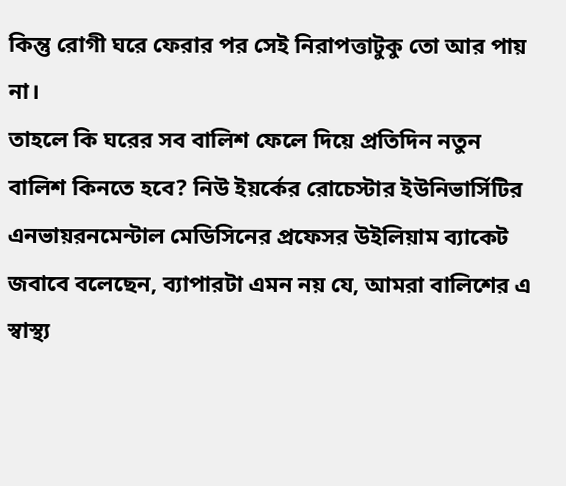কিন্তু রোগী ঘরে ফেরার পর সেই নিরাপত্তাটুকু তো আর পায় না।
তাহলে কি ঘরের সব বালিশ ফেলে দিয়ে প্রতিদিন নতুন বালিশ কিনতে হবে? নিউ ইয়র্কের রোচেস্টার ইউনিভার্সিটির এনভায়রনমেন্টাল মেডিসিনের প্রফেসর উইলিয়াম ব্যাকেট জবাবে বলেছেন, ব্যাপারটা এমন নয় যে, আমরা বালিশের এ স্বাস্থ্য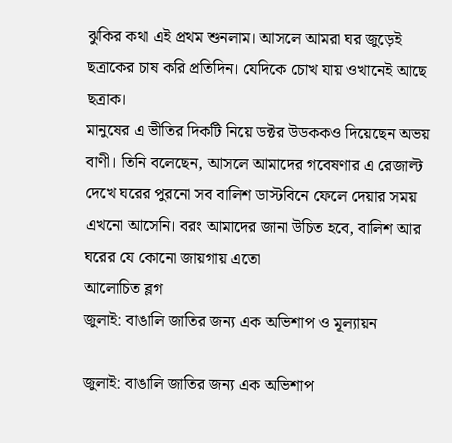ঝুকির কথা এই প্রথম শুনলাম। আসলে আমরা ঘর জুড়েই ছত্রাকের চাষ করি প্রতিদিন। যেদিকে চোখ যায় ওখানেই আছে ছত্রাক।
মানুষের এ ভীতির দিকটি নিয়ে ডক্টর উডককও দিয়েছেন অভয় বাণী। তিনি বলেছেন, আসলে আমাদের গবেষণার এ রেজাল্ট দেখে ঘরের পুরনো সব বালিশ ডাস্টবিনে ফেলে দেয়ার সময় এখনো আসেনি। বরং আমাদের জানা উচিত হবে, বালিশ আর ঘরের যে কোনো জায়গায় এতো
আলোচিত ব্লগ
জুলাই: বাঙালি জাতির জন্য এক অভিশাপ ও মূল্যায়ন

জুলাই: বাঙালি জাতির জন্য এক অভিশাপ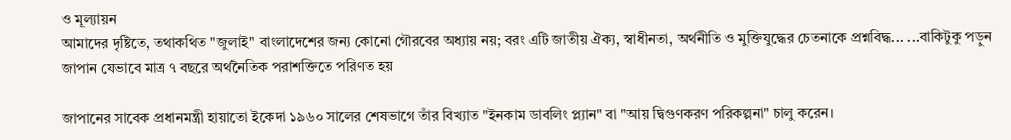ও মূল্যায়ন
আমাদের দৃষ্টিতে, তথাকথিত "জুলাই" বাংলাদেশের জন্য কোনো গৌরবের অধ্যায় নয়; বরং এটি জাতীয় ঐক্য, স্বাধীনতা, অর্থনীতি ও মুক্তিযুদ্ধের চেতনাকে প্রশ্নবিদ্ধ... ...বাকিটুকু পড়ুন
জাপান যেভাবে মাত্র ৭ বছরে অর্থনৈতিক পরাশক্তিতে পরিণত হয়

জাপানের সাবেক প্রধানমন্ত্রী হায়াতো ইকেদা ১৯৬০ সালের শেষভাগে তাঁর বিখ্যাত "ইনকাম ডাবলিং প্ল্যান" বা "আয় দ্বিগুণকরণ পরিকল্পনা" চালু করেন।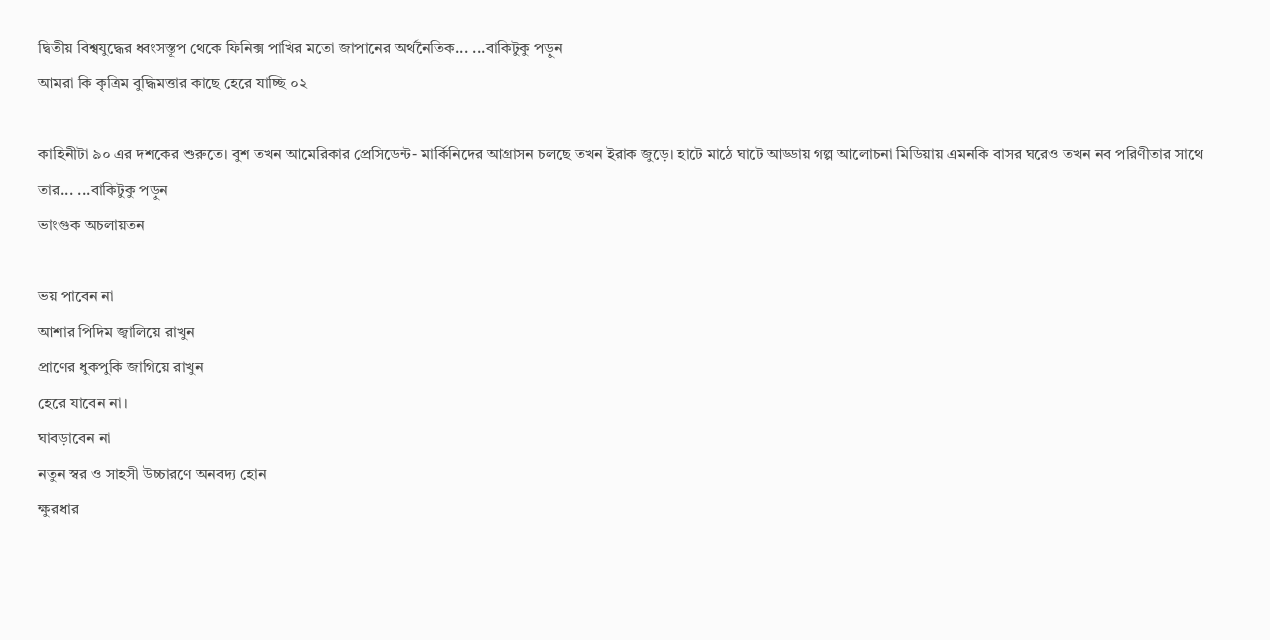দ্বিতীয় বিশ্বযুদ্ধের ধ্বংসস্তূপ থেকে ফিনিক্স পাখির মতো জাপানের অর্থনৈতিক... ...বাকিটুকু পড়ুন
আমরা কি কৃত্রিম বুদ্ধিমত্তার কাছে হেরে যাচ্ছি ০২

কাহিনীটা ৯০ এর দশকের শুরুতে। বুশ তখন আমেরিকার প্রেসিডেন্ট- মার্কিনিদের আগ্রাসন চলছে তখন ইরাক জুড়ে। হাটে মাঠে ঘাটে আড্ডায় গল্প আলোচনা মিডিয়ায় এমনকি বাসর ঘরেও তখন নব পরিণীতার সাথে তার... ...বাকিটুকু পড়ুন
ভাংগুক অচলায়তন

ভয় পাবেন না
আশার পিদিম জ্বালিয়ে রাখুন
প্রাণের ধুকপুকি জাগিয়ে রাখুন
হেরে যাবেন না।
ঘাবড়াবেন না
নতুন স্বর ও সাহসী উচ্চারণে অনবদ্য হোন
ক্ষুরধার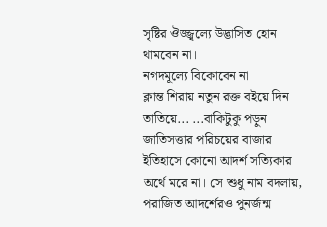সৃষ্টির ঔজ্জ্বল্যে উদ্ভাসিত হোন
থামবেন না।
নগদমূল্যে বিকোবেন না
ক্লান্ত শিরায় নতুন রক্ত বইয়ে দিন
তাতিয়ে... ...বাকিটুকু পড়ুন
জাতিসত্তার পরিচয়ের বাজার
ইতিহাসে কোনো আদর্শ সত্যিকার অর্থে মরে না। সে শুধু নাম বদলায়, পরাজিত আদর্শেরও পুনর্জন্ম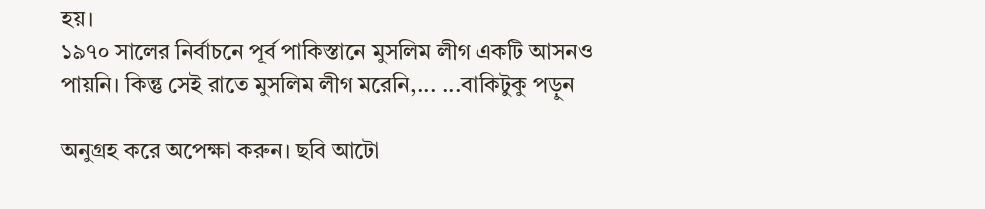হয়।
১৯৭০ সালের নির্বাচনে পূর্ব পাকিস্তানে মুসলিম লীগ একটি আসনও পায়নি। কিন্তু সেই রাতে মুসলিম লীগ মরেনি,... ...বাকিটুকু পড়ুন

অনুগ্রহ করে অপেক্ষা করুন। ছবি আটো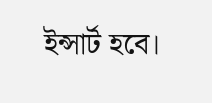ইন্সার্ট হবে।